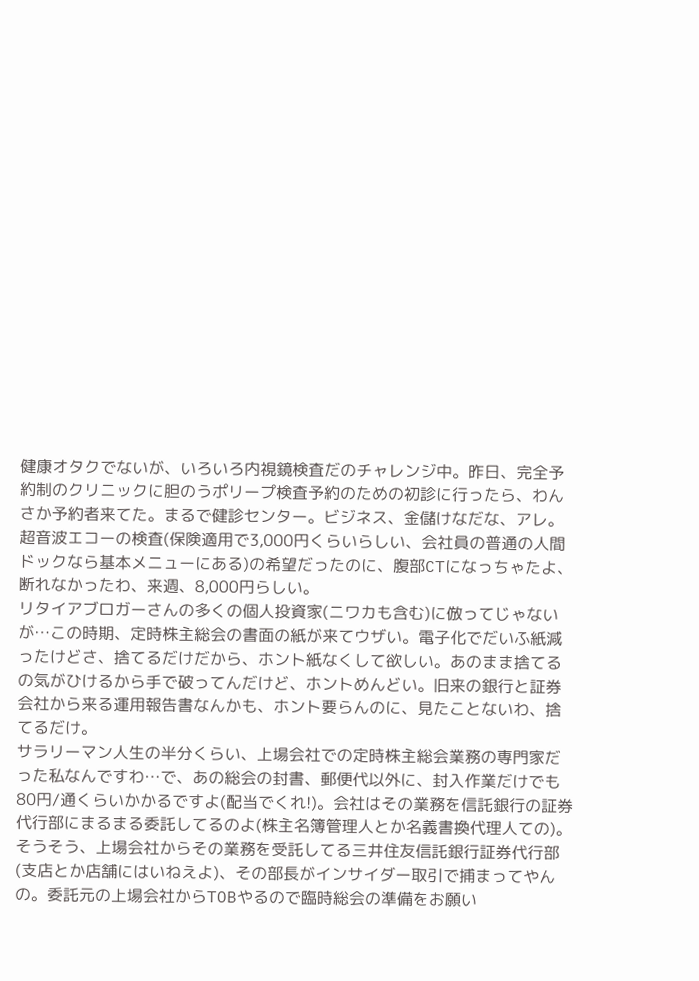健康オタクでないが、いろいろ内視鏡検査だのチャレンジ中。昨日、完全予約制のクリニックに胆のうポリープ検査予約のための初診に行ったら、わんさか予約者来てた。まるで健診センター。ビジネス、金儲けなだな、アレ。
超音波エコーの検査(保険適用で3,000円くらいらしい、会社員の普通の人間ドックなら基本メニューにある)の希望だったのに、腹部CTになっちゃたよ、断れなかったわ、来週、8,000円らしい。
リタイアブロガーさんの多くの個人投資家(ニワカも含む)に倣ってじゃないが…この時期、定時株主総会の書面の紙が来てウザい。電子化でだいふ紙減ったけどさ、捨てるだけだから、ホント紙なくして欲しい。あのまま捨てるの気がひけるから手で破ってんだけど、ホントめんどい。旧来の銀行と証券会社から来る運用報告書なんかも、ホント要らんのに、見たことないわ、捨てるだけ。
サラリーマン人生の半分くらい、上場会社での定時株主総会業務の専門家だった私なんですわ…で、あの総会の封書、郵便代以外に、封入作業だけでも80円/通くらいかかるですよ(配当でくれ!)。会社はその業務を信託銀行の証券代行部にまるまる委託してるのよ(株主名簿管理人とか名義書換代理人ての)。
そうそう、上場会社からその業務を受託してる三井住友信託銀行証券代行部(支店とか店舗にはいねえよ)、その部長がインサイダー取引で捕まってやんの。委託元の上場会社からTOBやるので臨時総会の準備をお願い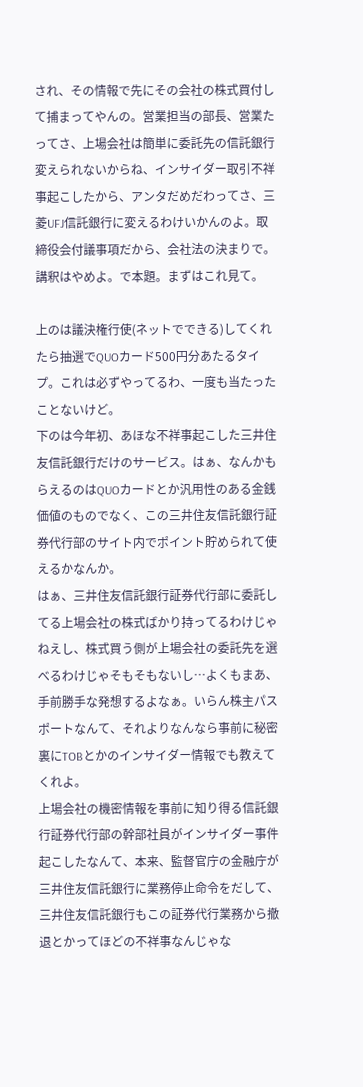され、その情報で先にその会社の株式買付して捕まってやんの。営業担当の部長、営業たってさ、上場会社は簡単に委託先の信託銀行変えられないからね、インサイダー取引不祥事起こしたから、アンタだめだわってさ、三菱UFJ信託銀行に変えるわけいかんのよ。取締役会付議事項だから、会社法の決まりで。
講釈はやめよ。で本題。まずはこれ見て。

上のは議決権行使(ネットでできる)してくれたら抽選でQUOカード500円分あたるタイプ。これは必ずやってるわ、一度も当たったことないけど。
下のは今年初、あほな不祥事起こした三井住友信託銀行だけのサービス。はぁ、なんかもらえるのはQUOカードとか汎用性のある金銭価値のものでなく、この三井住友信託銀行証券代行部のサイト内でポイント貯められて使えるかなんか。
はぁ、三井住友信託銀行証券代行部に委託してる上場会社の株式ばかり持ってるわけじゃねえし、株式買う側が上場会社の委託先を選べるわけじゃそもそもないし…よくもまあ、手前勝手な発想するよなぁ。いらん株主パスポートなんて、それよりなんなら事前に秘密裏にTOBとかのインサイダー情報でも教えてくれよ。
上場会社の機密情報を事前に知り得る信託銀行証券代行部の幹部社員がインサイダー事件起こしたなんて、本来、監督官庁の金融庁が三井住友信託銀行に業務停止命令をだして、三井住友信託銀行もこの証券代行業務から撤退とかってほどの不祥事なんじゃな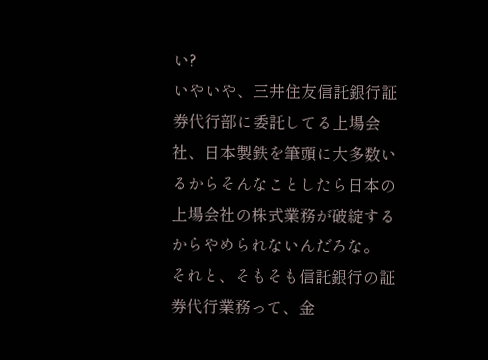い?
いやいや、三井住友信託銀行証券代行部に委託してる上場会社、日本製鉄を筆頭に大多数いるからそんなことしたら日本の上場会社の株式業務が破綻するからやめられないんだろな。
それと、そもそも信託銀行の証券代行業務って、金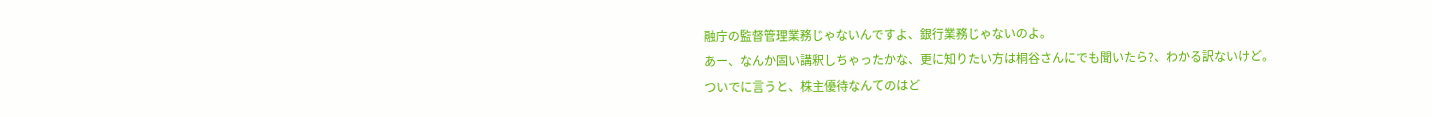融庁の監督管理業務じゃないんですよ、銀行業務じゃないのよ。
あー、なんか固い講釈しちゃったかな、更に知りたい方は桐谷さんにでも聞いたら?、わかる訳ないけど。
ついでに言うと、株主優待なんてのはど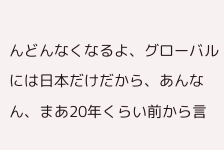んどんなくなるよ、グローバルには日本だけだから、あんなん、まあ20年くらい前から言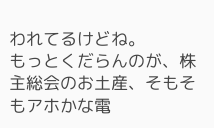われてるけどね。
もっとくだらんのが、株主総会のお土産、そもそもアホかな電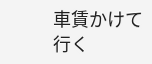車賃かけて行く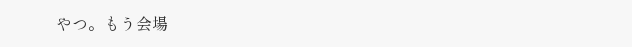やつ。もう会場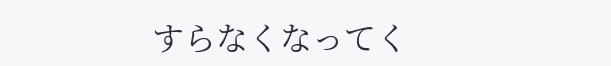すらなくなってく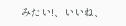みたい!、いいね、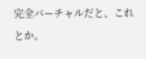完全バーチャルだと、これとか。